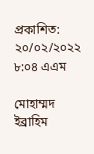প্রকাশিত: ২০/০২/২০২২ ৮:০৪ এএম

মোহাম্মদ ইব্রাহিম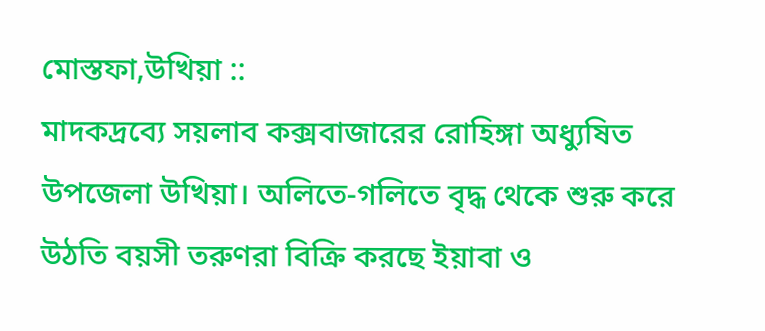মোস্তফা,উখিয়া ::
মাদকদ্রব্যে সয়লাব কক্সবাজারের রোহিঙ্গা অধ্যুষিত উপজেলা উখিয়া। অলিতে-গলিতে বৃদ্ধ থেকে শুরু করে উঠতি বয়সী তরুণরা বিক্রি করছে ইয়াবা ও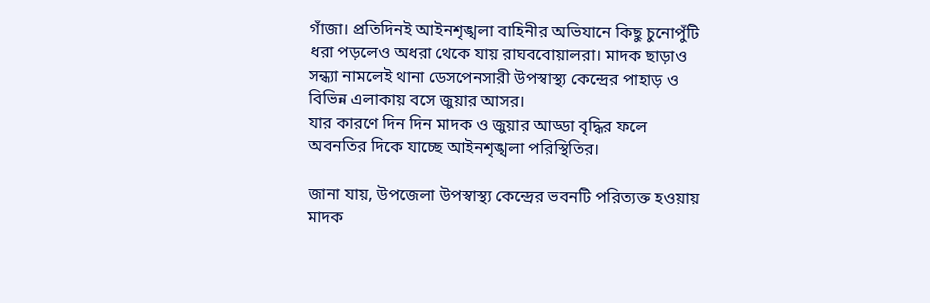গাঁজা। প্রতিদিনই আইনশৃঙ্খলা বাহিনীর অভিযানে কিছু চুনোপুঁটি ধরা পড়লেও অধরা থেকে যায় রাঘববোয়ালরা। মাদক ছাড়াও সন্ধ্যা নামলেই থানা ডেসপেনসারী উপস্বাস্থ্য কেন্দ্রের পাহাড় ও বিভিন্ন এলাকায় বসে জুয়ার আসর।
যার কারণে দিন দিন মাদক ও জুয়ার আড্ডা বৃদ্ধির ফলে অবনতির দিকে যাচ্ছে আইনশৃঙ্খলা পরিস্থিতির।

জানা যায়, উপজেলা উপস্বাস্থ্য কেন্দ্রের ভবনটি পরিত্যক্ত হওয়ায় মাদক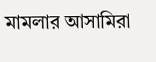মামলার আসামিরা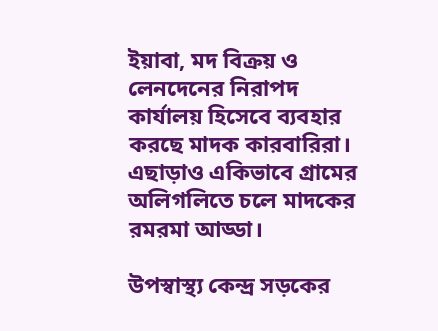ইয়াবা, মদ বিক্রয় ও লেনদেনের নিরাপদ কার্যালয় হিসেবে ব্যবহার করছে মাদক কারবারিরা। এছাড়াও একিভাবে গ্রামের অলিগলিতে চলে মাদকের রমরমা আড্ডা।

উপস্বাস্থ্য কেন্দ্র সড়কের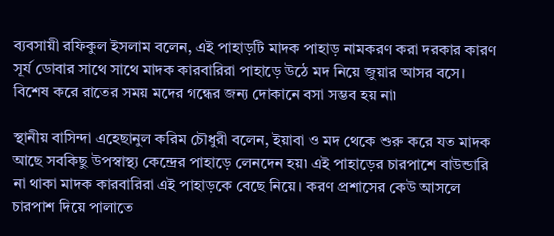ব্যবসায়ী রফিকুল ইসলাম বলেন, এই পাহাড়টি মাদক পাহাড় নামকরণ করা দরকার কারণ সূর্য ডোবার সাথে সাথে মাদক কারবারিরা পাহাড়ে উঠে মদ নিয়ে জুয়ার আসর বসে। বিশেষ করে রাতের সময় মদের গন্ধের জন্য দোকানে বসা সম্ভব হয় না৷

স্থানীয় বাসিন্দা এহেছানুল করিম চৌধুরী বলেন, ইয়াবা ও মদ থেকে শুরু করে যত মাদক আছে সবকিছু উপস্বাস্থ্য কেন্দ্রের পাহাড়ে লেনদেন হয়৷ এই পাহাড়ের চারপাশে বাউন্ডারি না থাকা মাদক কারবারিরা এই পাহাড়কে বেছে নিয়ে। করণ প্রশাসের কেউ আসলে চারপাশ দিয়ে পালাতে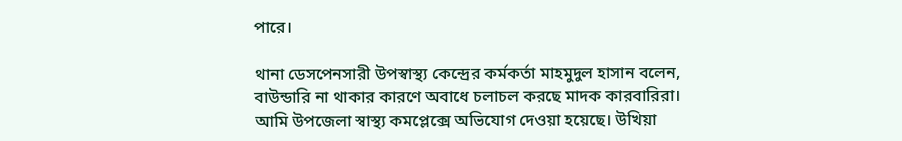পারে।

থানা ডেসপেনসারী উপস্বাস্থ্য কেন্দ্রের কর্মকর্তা মাহমুদুল হাসান বলেন, বাউন্ডারি না থাকার কারণে অবাধে চলাচল করছে মাদক কারবারিরা। আমি উপজেলা স্বাস্থ্য কমপ্লেক্সে অভিযোগ দেওয়া হয়েছে। উখিয়া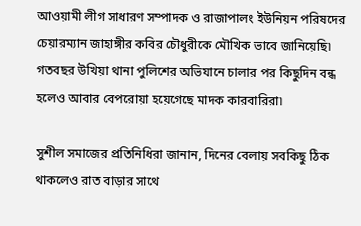আওয়ামী লীগ সাধারণ সম্পাদক ও রাজাপালং ইউনিয়ন পরিষদের চেয়ারম্যান জাহাঙ্গীর কবির চৌধুরীকে মৌখিক ভাবে জানিয়েছি৷ গতবছর উখিয়া থানা পুলিশের অভিযানে চালার পর কিছুদিন বন্ধ হলেও আবার বেপরোয়া হয়েগেছে মাদক কারবারিরা৷

সুশীল সমাজের প্রতিনিধিরা জানান, দিনের বেলায় সবকিছু ঠিক থাকলেও রাত বাড়ার সাথে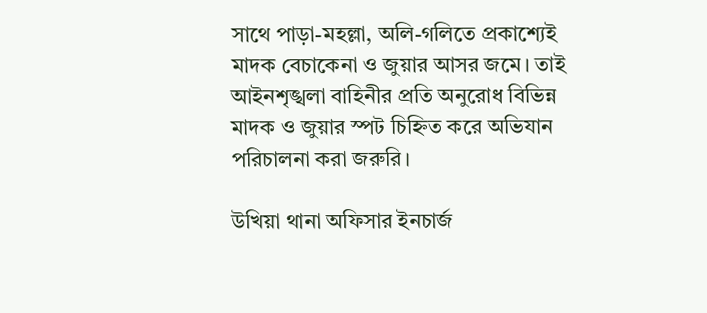সাথে পাড়া-মহল্লা, অলি-গলিতে প্রকাশ্যেই মাদক বেচাকেনা ও জুয়ার আসর জমে। তাই আইনশৃঙ্খলা বাহিনীর প্রতি অনুরোধ বিভিন্ন মাদক ও জুয়ার স্পট চিহ্নিত করে অভিযান পরিচালনা করা জরুরি।

উখিয়া থানা অফিসার ইনচার্জ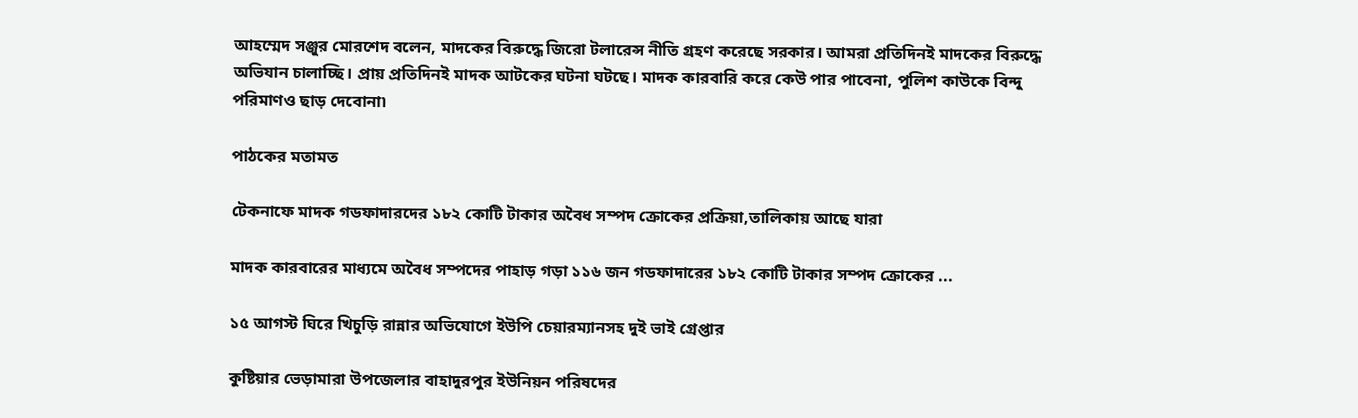আহম্মেদ সঞ্জুর মোরশেদ বলেন, মাদকের বিরুদ্ধে জিরো টলারেন্স নীতি গ্রহণ করেছে সরকার। আমরা প্রতিদিনই মাদকের বিরুদ্ধে অভিযান চালাচ্ছি। প্রায় প্রতিদিনই মাদক আটকের ঘটনা ঘটছে। মাদক কারবারি করে কেউ পার পাবেনা, পুলিশ কাউকে বিন্দু পরিমাণও ছাড় দেবোনা৷

পাঠকের মতামত

টেকনাফে মাদক গডফাদারদের ১৮২ কোটি টাকার অবৈধ সম্পদ ক্রোকের প্রক্রিয়া,তালিকায় আছে যারা

মাদক কারবারের মাধ্যমে অবৈধ সম্পদের পাহাড় গড়া ১১৬ জন গডফাদারের ১৮২ কোটি টাকার সম্পদ ক্রোকের ...

১৫ আগস্ট ঘিরে খিচুড়ি রান্নার অভিযোগে ইউপি চেয়ারম্যানসহ দুই ভাই গ্রেপ্তার

কুষ্টিয়ার ভেড়ামারা উপজেলার বাহাদুরপুর ইউনিয়ন পরিষদের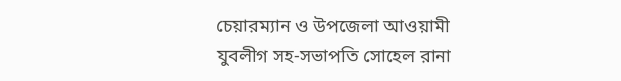চেয়ারম্যান ও উপজেলা আওয়ামী যুবলীগ সহ-সভাপতি সোহেল রানা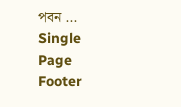পবন ...
Single Page Footer